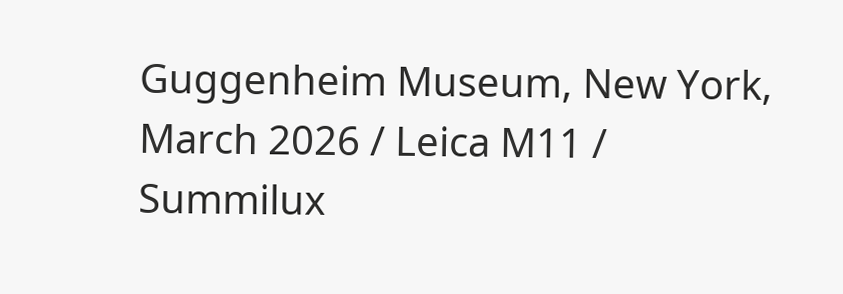Guggenheim Museum, New York, March 2026 / Leica M11 / Summilux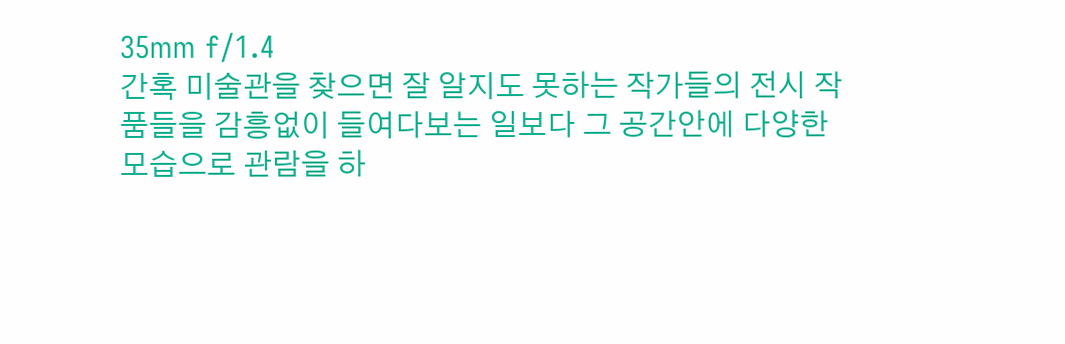35mm f/1.4
간혹 미술관을 찾으면 잘 알지도 못하는 작가들의 전시 작품들을 감흥없이 들여다보는 일보다 그 공간안에 다양한 모습으로 관람을 하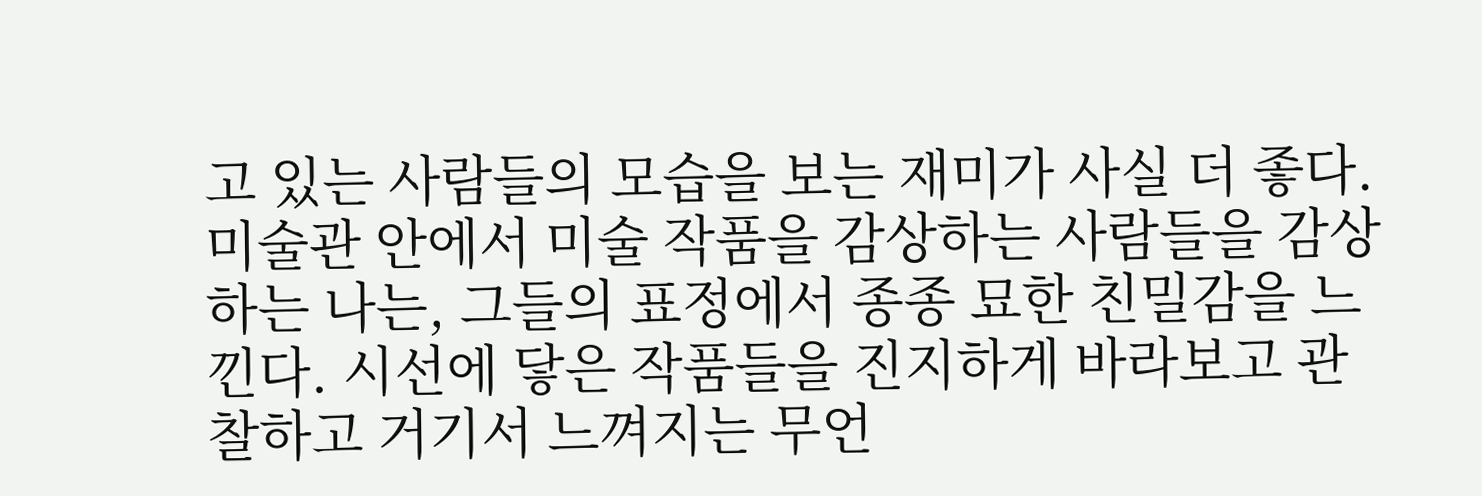고 있는 사람들의 모습을 보는 재미가 사실 더 좋다.
미술관 안에서 미술 작품을 감상하는 사람들을 감상하는 나는, 그들의 표정에서 종종 묘한 친밀감을 느낀다. 시선에 닿은 작품들을 진지하게 바라보고 관찰하고 거기서 느껴지는 무언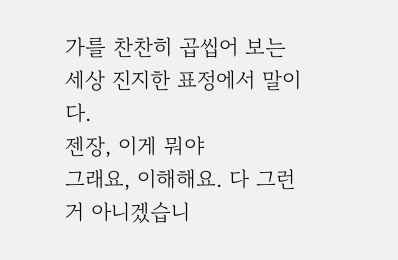가를 찬찬히 곱씹어 보는 세상 진지한 표정에서 말이다.
젠장, 이게 뭐야
그래요, 이해해요. 다 그런거 아니겠습니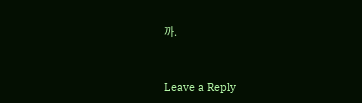까.


Leave a Reply